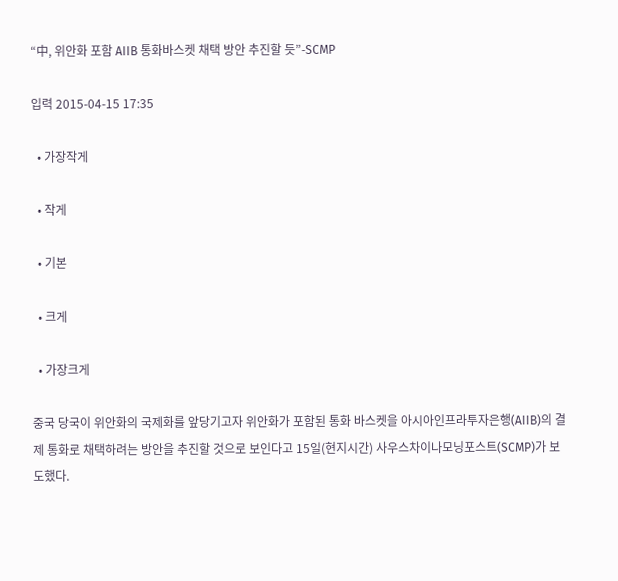“中, 위안화 포함 AIIB 통화바스켓 채택 방안 추진할 듯”-SCMP

입력 2015-04-15 17:35

  • 가장작게

  • 작게

  • 기본

  • 크게

  • 가장크게

중국 당국이 위안화의 국제화를 앞당기고자 위안화가 포함된 통화 바스켓을 아시아인프라투자은행(AIIB)의 결제 통화로 채택하려는 방안을 추진할 것으로 보인다고 15일(현지시간) 사우스차이나모닝포스트(SCMP)가 보도했다.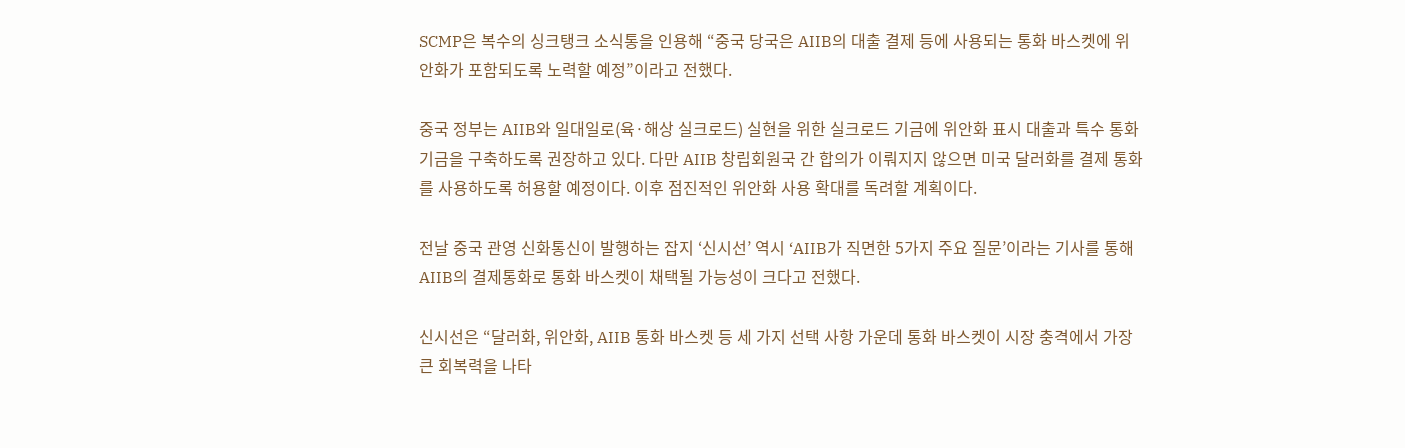SCMP은 복수의 싱크탱크 소식통을 인용해 “중국 당국은 AIIB의 대출 결제 등에 사용되는 통화 바스켓에 위안화가 포함되도록 노력할 예정”이라고 전했다.

중국 정부는 AIIB와 일대일로(육·해상 실크로드) 실현을 위한 실크로드 기금에 위안화 표시 대출과 특수 통화 기금을 구축하도록 권장하고 있다. 다만 AIIB 창립회원국 간 합의가 이뤄지지 않으면 미국 달러화를 결제 통화를 사용하도록 허용할 예정이다. 이후 점진적인 위안화 사용 확대를 독려할 계획이다.

전날 중국 관영 신화통신이 발행하는 잡지 ‘신시선’ 역시 ‘AIIB가 직면한 5가지 주요 질문’이라는 기사를 통해 AIIB의 결제통화로 통화 바스켓이 채택될 가능성이 크다고 전했다.

신시선은 “달러화, 위안화, AIIB 통화 바스켓 등 세 가지 선택 사항 가운데 통화 바스켓이 시장 충격에서 가장 큰 회복력을 나타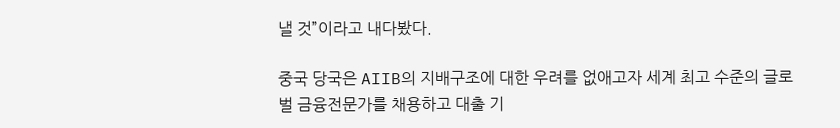낼 것”이라고 내다봤다.

중국 당국은 AIIB의 지배구조에 대한 우려를 없애고자 세계 최고 수준의 글로벌 금융전문가를 채용하고 대출 기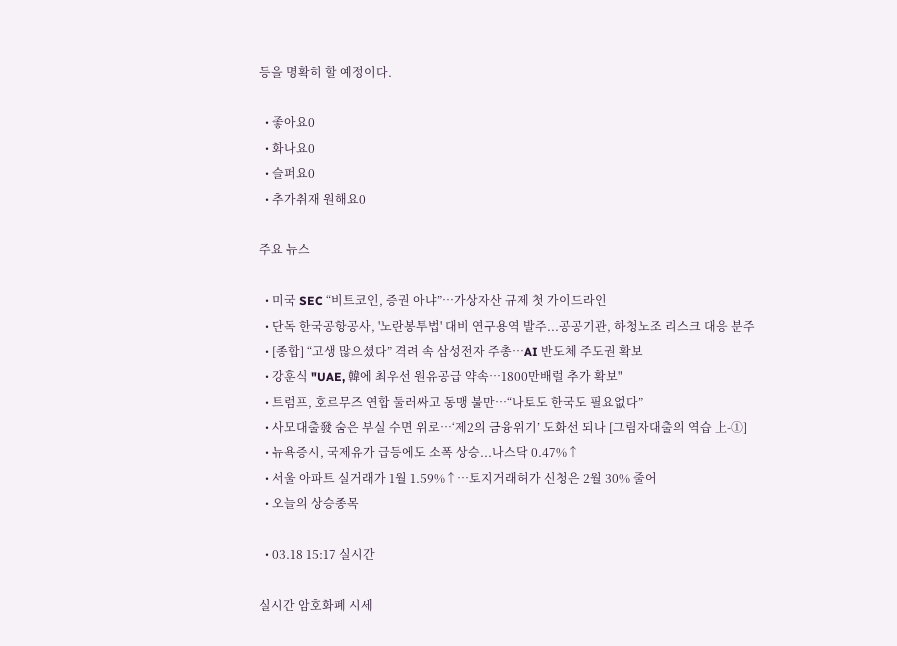등을 명확히 할 예정이다.

  • 좋아요0
  • 화나요0
  • 슬퍼요0
  • 추가취재 원해요0

주요 뉴스

  • 미국 SEC “비트코인, 증권 아냐”…가상자산 규제 첫 가이드라인
  • 단독 한국공항공사, '노란봉투법' 대비 연구용역 발주...공공기관, 하청노조 리스크 대응 분주
  • [종합] “고생 많으셨다” 격려 속 삼성전자 주총⋯AI 반도체 주도권 확보
  • 강훈식 "UAE, 韓에 최우선 원유공급 약속…1800만배럴 추가 확보"
  • 트럼프, 호르무즈 연합 둘러싸고 동맹 불만…“나토도 한국도 필요없다”
  • 사모대출發 숨은 부실 수면 위로…‘제2의 금융위기’ 도화선 되나 [그림자대출의 역습 上-①]
  • 뉴욕증시, 국제유가 급등에도 소폭 상승...나스닥 0.47%↑
  • 서울 아파트 실거래가 1월 1.59%↑…토지거래허가 신청은 2월 30% 줄어
  • 오늘의 상승종목

  • 03.18 15:17 실시간

실시간 암호화폐 시세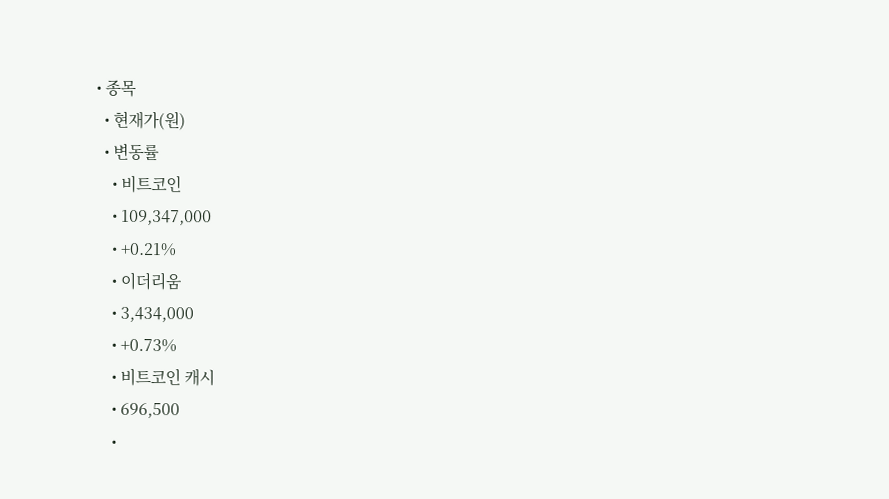• 종목
  • 현재가(원)
  • 변동률
    • 비트코인
    • 109,347,000
    • +0.21%
    • 이더리움
    • 3,434,000
    • +0.73%
    • 비트코인 캐시
    • 696,500
    •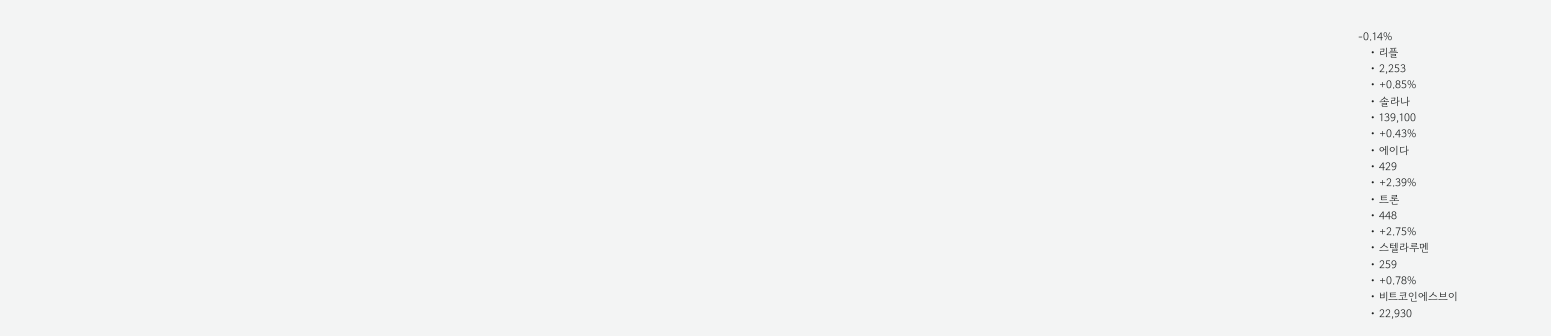-0.14%
    • 리플
    • 2,253
    • +0.85%
    • 솔라나
    • 139,100
    • +0.43%
    • 에이다
    • 429
    • +2.39%
    • 트론
    • 448
    • +2.75%
    • 스텔라루멘
    • 259
    • +0.78%
    • 비트코인에스브이
    • 22,930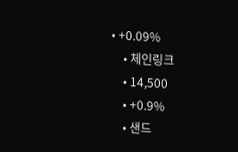• +0.09%
    • 체인링크
    • 14,500
    • +0.9%
    • 샌드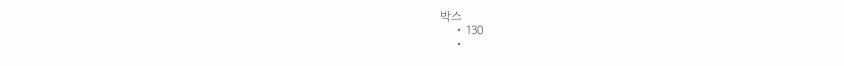박스
    • 130
    •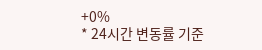+0%
* 24시간 변동률 기준